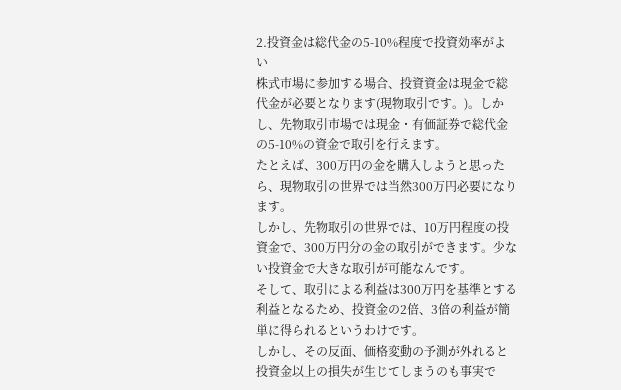2.投資金は総代金の5-10%程度で投資効率がよい
株式市場に参加する場合、投資資金は現金で総代金が必要となります(現物取引です。)。しかし、先物取引市場では現金・有価証券で総代金の5-10%の資金で取引を行えます。
たとえば、300万円の金を購入しようと思ったら、現物取引の世界では当然300万円必要になります。
しかし、先物取引の世界では、10万円程度の投資金で、300万円分の金の取引ができます。少ない投資金で大きな取引が可能なんです。
そして、取引による利益は300万円を基準とする利益となるため、投資金の2倍、3倍の利益が簡単に得られるというわけです。
しかし、その反面、価格変動の予測が外れると投資金以上の損失が生じてしまうのも事実で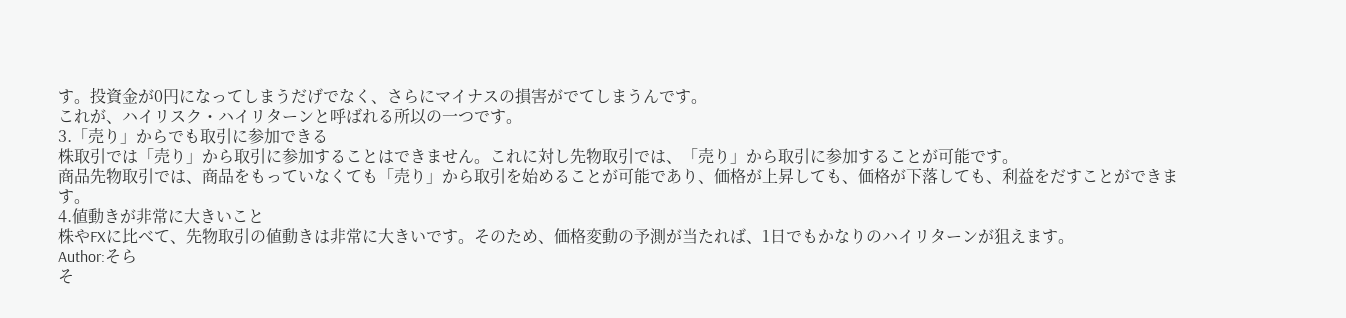す。投資金が0円になってしまうだげでなく、さらにマイナスの損害がでてしまうんです。
これが、ハイリスク・ハイリターンと呼ばれる所以の一つです。
3.「売り」からでも取引に参加できる
株取引では「売り」から取引に参加することはできません。これに対し先物取引では、「売り」から取引に参加することが可能です。
商品先物取引では、商品をもっていなくても「売り」から取引を始めることが可能であり、価格が上昇しても、価格が下落しても、利益をだすことができます。
4.値動きが非常に大きいこと
株やFXに比べて、先物取引の値動きは非常に大きいです。そのため、価格変動の予測が当たれば、1日でもかなりのハイリターンが狙えます。
Author:そら
そ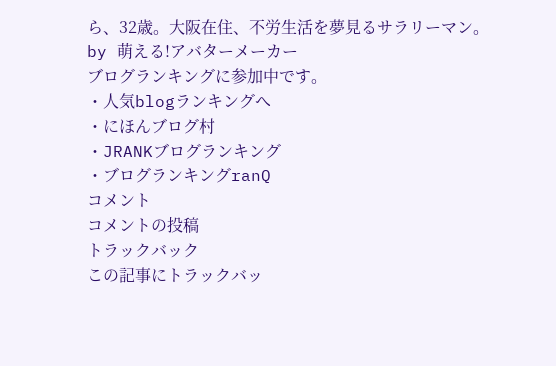ら、32歳。大阪在住、不労生活を夢見るサラリーマン。
by 萌える!アバターメーカー
ブログランキングに参加中です。
・人気blogランキングへ
・にほんブログ村
・JRANKブログランキング
・ブログランキングranQ
コメント
コメントの投稿
トラックバック
この記事にトラックバッ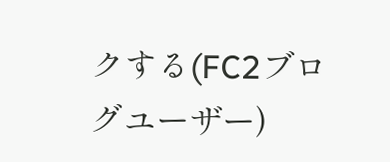クする(FC2ブログユーザー)